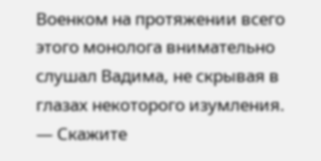Военком на протяжении всего этого монолога внимательно слушал Вадима, не скрывая в глазах некоторого изумления.
— Скажите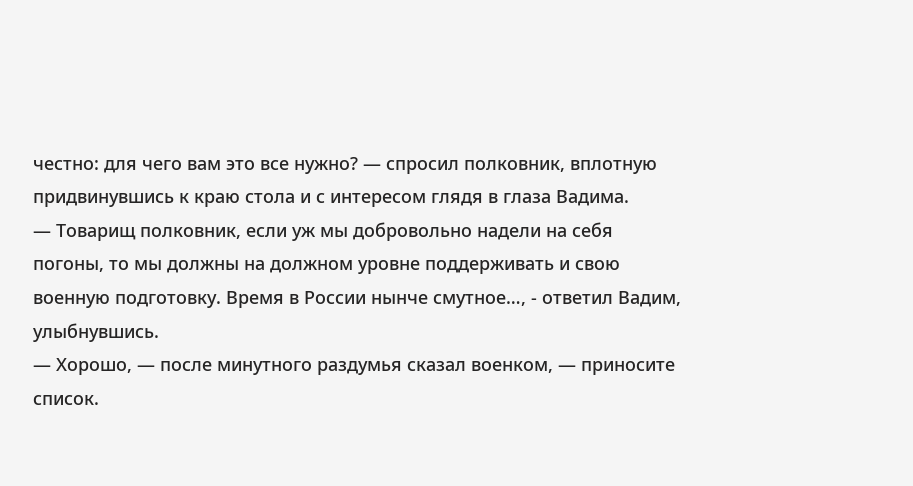честно: для чего вам это все нужно? — спросил полковник, вплотную придвинувшись к краю стола и с интересом глядя в глаза Вадима.
— Товарищ полковник, если уж мы добровольно надели на себя погоны, то мы должны на должном уровне поддерживать и свою военную подготовку. Время в России нынче смутное…, - ответил Вадим, улыбнувшись.
— Хорошо, — после минутного раздумья сказал военком, — приносите список.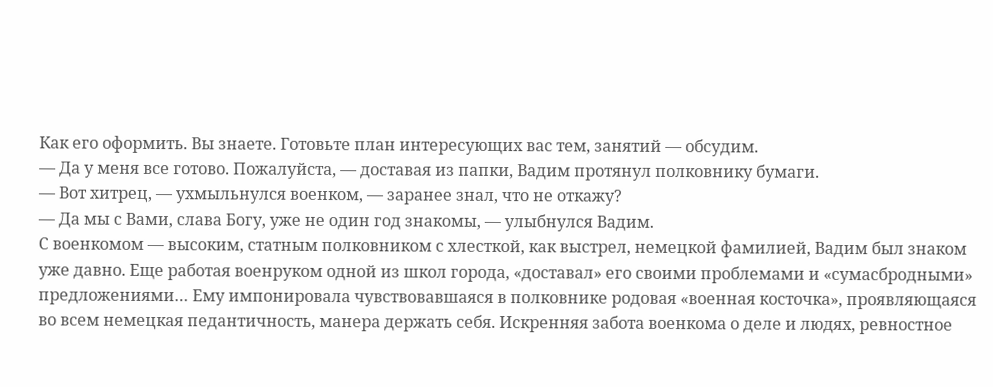Как его оформить. Вы знаете. Готовьте план интересующих вас тем, занятий — обсудим.
— Да у меня все готово. Пожалуйста, — доставая из папки, Вадим протянул полковнику бумаги.
— Вот хитрец, — ухмыльнулся военком, — заранее знал, что не откажу?
— Да мы с Вами, слава Богу, уже не один год знакомы, — улыбнулся Вадим.
С военкомом — высоким, статным полковником с хлесткой, как выстрел, немецкой фамилией, Вадим был знаком уже давно. Еще работая военруком одной из школ города, «доставал» его своими проблемами и «сумасбродными» предложениями… Ему импонировала чувствовавшаяся в полковнике родовая «военная косточка», проявляющаяся во всем немецкая педантичность, манера держать себя. Искренняя забота военкома о деле и людях, ревностное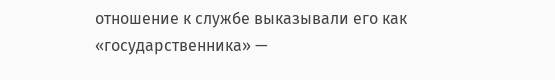отношение к службе выказывали его как «государственника» —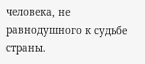человека, не равнодушного к судьбе страны.